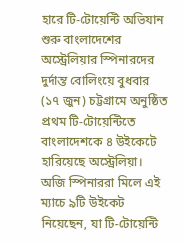হারে টি-টোয়েন্টি অভিযান শুরু বাংলাদেশের
অস্ট্রেলিয়ার স্পিনারদের দুর্দান্ত বোলিংয়ে বুধবার (১৭ জুন) চট্টগ্রামে অনুষ্ঠিত প্রথম টি-টোয়েন্টিতে বাংলাদেশকে ৪ উইকেটে হারিয়েছে অস্ট্রেলিয়া। অজি স্পিনাররা মিলে এই ম্যাচে ৯টি উইকেট নিয়েছেন, যা টি-টোয়েন্টি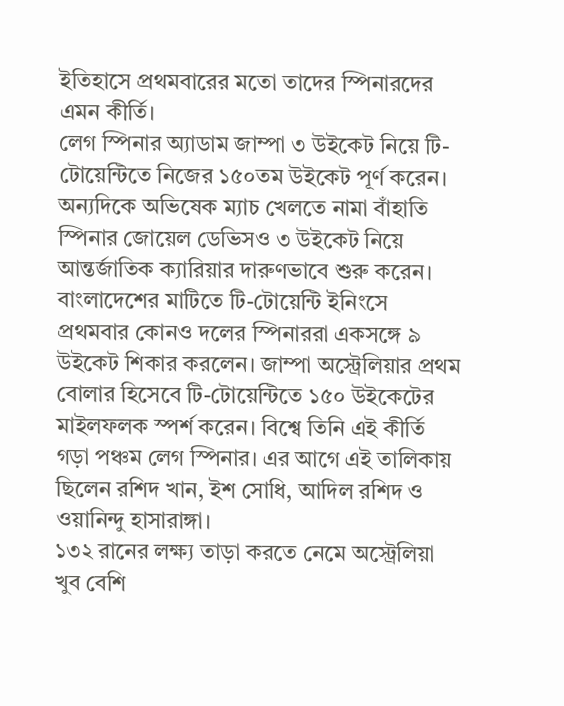ইতিহাসে প্রথমবারের মতো তাদের স্পিনারদের এমন কীর্তি।
লেগ স্পিনার অ্যাডাম জাম্পা ৩ উইকেট নিয়ে টি-টোয়েন্টিতে নিজের ১৫০তম উইকেট পূর্ণ করেন। অন্যদিকে অভিষেক ম্যাচ খেলতে নামা বাঁহাতি স্পিনার জোয়েল ডেভিসও ৩ উইকেট নিয়ে আন্তর্জাতিক ক্যারিয়ার দারুণভাবে শুরু করেন।
বাংলাদেশের মাটিতে টি-টোয়েন্টি ইনিংসে প্রথমবার কোনও দলের স্পিনাররা একসঙ্গে ৯ উইকেট শিকার করলেন। জাম্পা অস্ট্রেলিয়ার প্রথম বোলার হিসেবে টি-টোয়েন্টিতে ১৫০ উইকেটের মাইলফলক স্পর্শ করেন। বিশ্বে তিনি এই কীর্তি গড়া পঞ্চম লেগ স্পিনার। এর আগে এই তালিকায় ছিলেন রশিদ খান, ইশ সোধি, আদিল রশিদ ও ওয়ানিন্দু হাসারাঙ্গা।
১৩২ রানের লক্ষ্য তাড়া করতে নেমে অস্ট্রেলিয়া খুব বেশি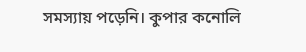সমস্যায় পড়েনি। কুপার কনোলি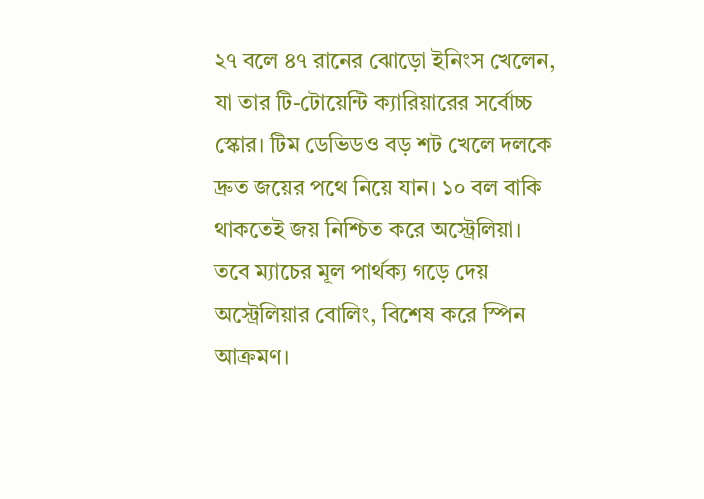২৭ বলে ৪৭ রানের ঝোড়ো ইনিংস খেলেন, যা তার টি-টোয়েন্টি ক্যারিয়ারের সর্বোচ্চ স্কোর। টিম ডেভিডও বড় শট খেলে দলকে দ্রুত জয়ের পথে নিয়ে যান। ১০ বল বাকি থাকতেই জয় নিশ্চিত করে অস্ট্রেলিয়া।
তবে ম্যাচের মূল পার্থক্য গড়ে দেয় অস্ট্রেলিয়ার বোলিং, বিশেষ করে স্পিন আক্রমণ।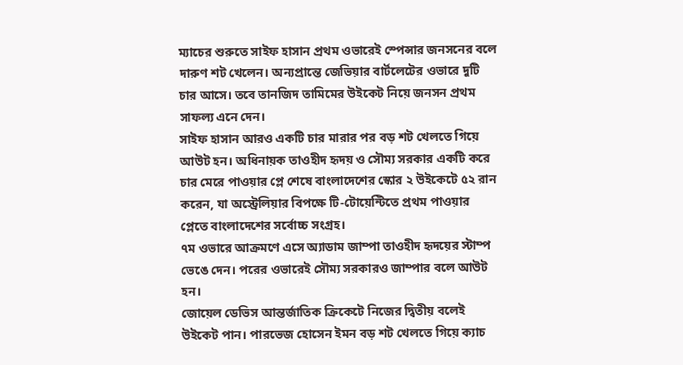ম্যাচের শুরুতে সাইফ হাসান প্রথম ওভারেই স্পেন্সার জনসনের বলে দারুণ শট খেলেন। অন্যপ্রান্তে জেভিয়ার বার্টলেটের ওভারে দুটি চার আসে। তবে তানজিদ তামিমের উইকেট নিয়ে জনসন প্রথম সাফল্য এনে দেন।
সাইফ হাসান আরও একটি চার মারার পর বড় শট খেলতে গিয়ে আউট হন। অধিনায়ক তাওহীদ হৃদয় ও সৌম্য সরকার একটি করে চার মেরে পাওয়ার প্লে শেষে বাংলাদেশের স্কোর ২ উইকেটে ৫২ রান করেন, যা অস্ট্রেলিয়ার বিপক্ষে টি-টোয়েন্টিতে প্রথম পাওয়ার প্লেতে বাংলাদেশের সর্বোচ্চ সংগ্রহ।
৭ম ওভারে আক্রমণে এসে অ্যাডাম জাম্পা তাওহীদ হৃদয়ের স্টাম্প ভেঙে দেন। পরের ওভারেই সৌম্য সরকারও জাম্পার বলে আউট হন।
জোয়েল ডেভিস আন্তর্জাতিক ক্রিকেটে নিজের দ্বিতীয় বলেই উইকেট পান। পারভেজ হোসেন ইমন বড় শট খেলতে গিয়ে ক্যাচ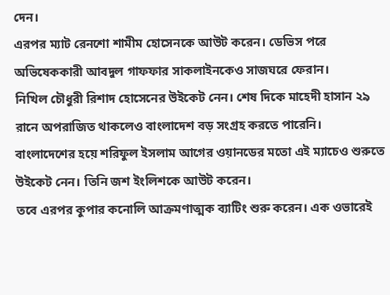দেন।
এরপর ম্যাট রেনশো শামীম হোসেনকে আউট করেন। ডেভিস পরে অভিষেককারী আবদুল গাফফার সাকলাইনকেও সাজঘরে ফেরান।
নিখিল চৌধুরী রিশাদ হোসেনের উইকেট নেন। শেষ দিকে মাহেদী হাসান ২৯ রানে অপরাজিত থাকলেও বাংলাদেশ বড় সংগ্রহ করতে পারেনি।
বাংলাদেশের হয়ে শরিফুল ইসলাম আগের ওয়ানডের মতো এই ম্যাচেও শুরুতে উইকেট নেন। তিনি জশ ইংলিশকে আউট করেন।
তবে এরপর কুপার কনোলি আক্রমণাত্মক ব্যাটিং শুরু করেন। এক ওভারেই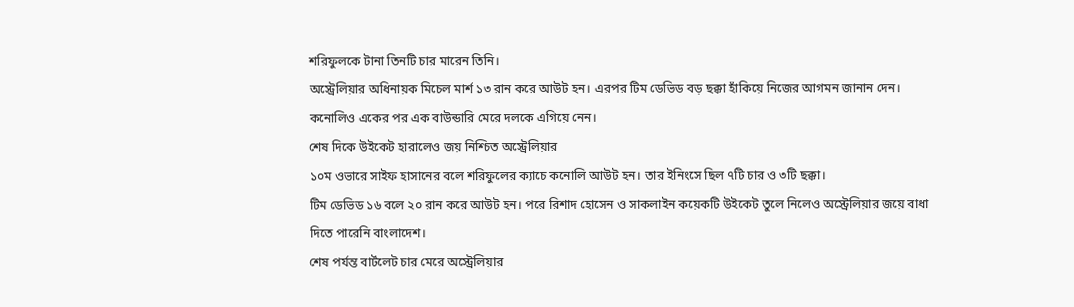শরিফুলকে টানা তিনটি চার মারেন তিনি।
অস্ট্রেলিয়ার অধিনায়ক মিচেল মার্শ ১৩ রান করে আউট হন। এরপর টিম ডেভিড বড় ছক্কা হাঁকিয়ে নিজের আগমন জানান দেন। কনোলিও একের পর এক বাউন্ডারি মেরে দলকে এগিয়ে নেন।
শেষ দিকে উইকেট হারালেও জয় নিশ্চিত অস্ট্রেলিয়ার
১০ম ওভারে সাইফ হাসানের বলে শরিফুলের ক্যাচে কনোলি আউট হন। তার ইনিংসে ছিল ৭টি চার ও ৩টি ছক্কা।
টিম ডেভিড ১৬ বলে ২০ রান করে আউট হন। পরে রিশাদ হোসেন ও সাকলাইন কয়েকটি উইকেট তুলে নিলেও অস্ট্রেলিয়ার জয়ে বাধা দিতে পারেনি বাংলাদেশ।
শেষ পর্যন্ত বার্টলেট চার মেরে অস্ট্রেলিয়ার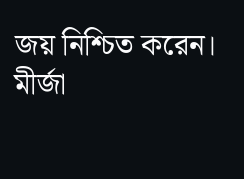জয় নিশ্চিত করেন।
মীর্জা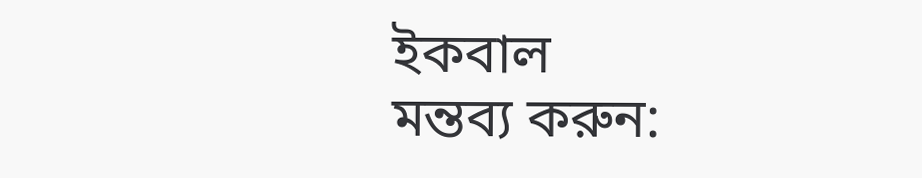ইকবাল
মন্তব্য করুন: